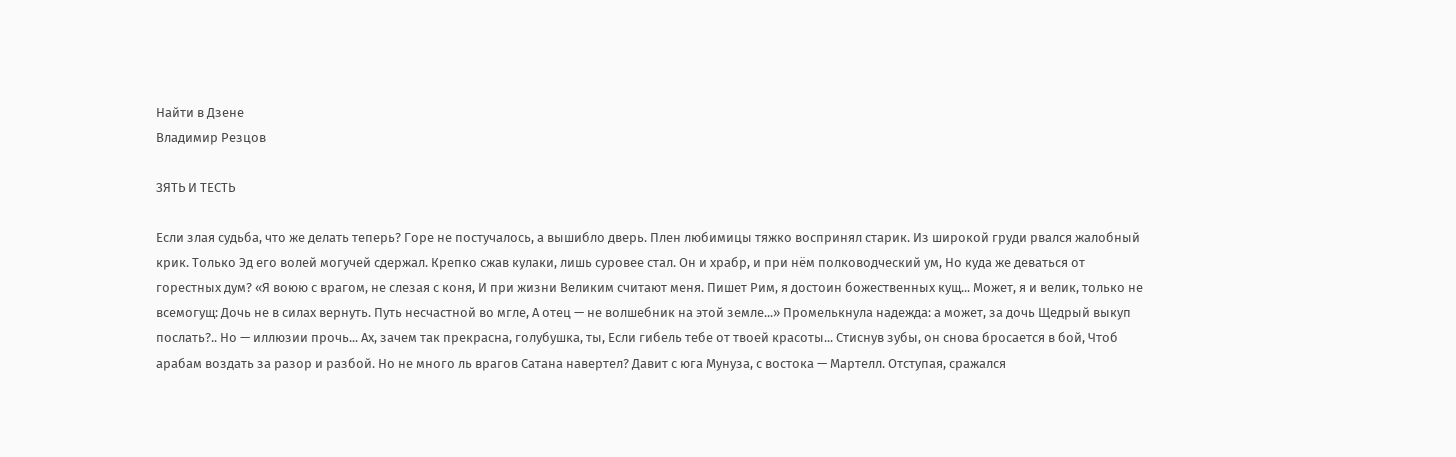Найти в Дзене
Владимир Резцов

ЗЯТЬ И ТЕСТЬ

Если злая судьба, что же делать теперь? Горе не постучалось, а вышибло дверь. Плен любимицы тяжко воспринял старик. Из широкой груди рвался жалобный крик. Только Эд его волей могучей сдержал. Крепко сжав кулаки, лишь суровее стал. Он и храбр, и при нём полководческий ум, Но куда же деваться от горестных дум? «Я воюю с врагом, не слезая с коня, И при жизни Великим считают меня. Пишет Рим, я достоин божественных кущ... Может, я и велик, только не всемогущ: Дочь не в силах вернуть. Путь несчастной во мгле, А отец — не волшебник на этой земле...» Промелькнула надежда: а может, за дочь Щедрый выкуп послать?.. Но — иллюзии прочь... Ах, зачем так прекрасна, голубушка, ты, Если гибель тебе от твоей красоты... Стиснув зубы, он снова бросается в бой, Чтоб арабам воздать за разор и разбой. Но не много ль врагов Сатана навертел? Давит с юга Мунуза, с востока — Мартелл. Отступая, сражался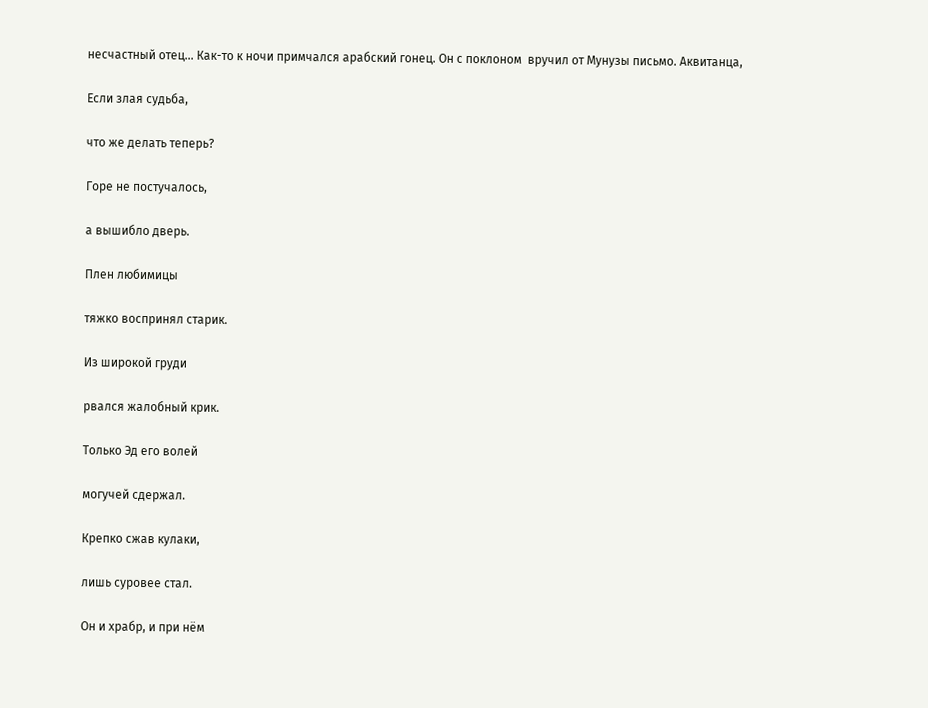несчастный отец... Как-то к ночи примчался арабский гонец. Он с поклоном  вручил от Мунузы письмо. Аквитанца,

Если злая судьба,

что же делать теперь?

Горе не постучалось,

а вышибло дверь.

Плен любимицы

тяжко воспринял старик.

Из широкой груди

рвался жалобный крик.

Только Эд его волей

могучей сдержал.

Крепко сжав кулаки,

лишь суровее стал.

Он и храбр, и при нём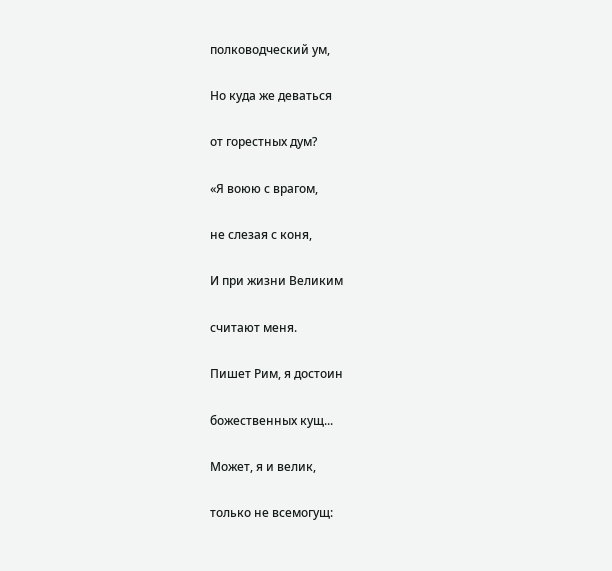полководческий ум,

Но куда же деваться

от горестных дум?

«Я воюю с врагом,

не слезая с коня,

И при жизни Великим

считают меня.

Пишет Рим, я достоин

божественных кущ...

Может, я и велик,

только не всемогущ: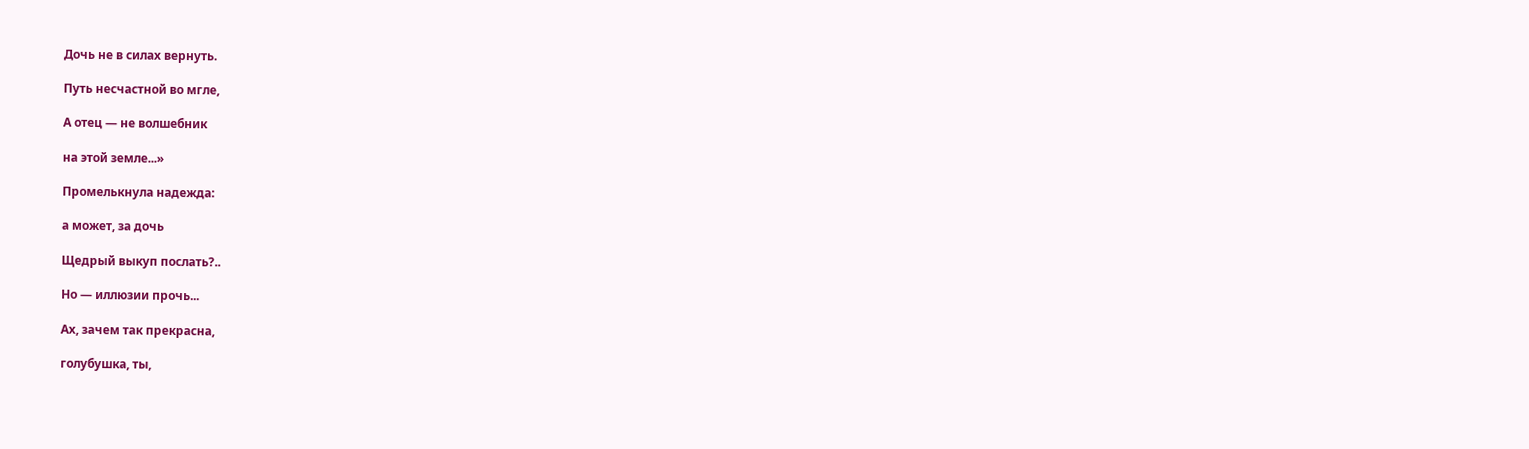Дочь не в силах вернуть.

Путь несчастной во мгле,

А отец — не волшебник

на этой земле...»

Промелькнула надежда:

а может, за дочь

Щедрый выкуп послать?..

Но — иллюзии прочь...

Ах, зачем так прекрасна,

голубушка, ты,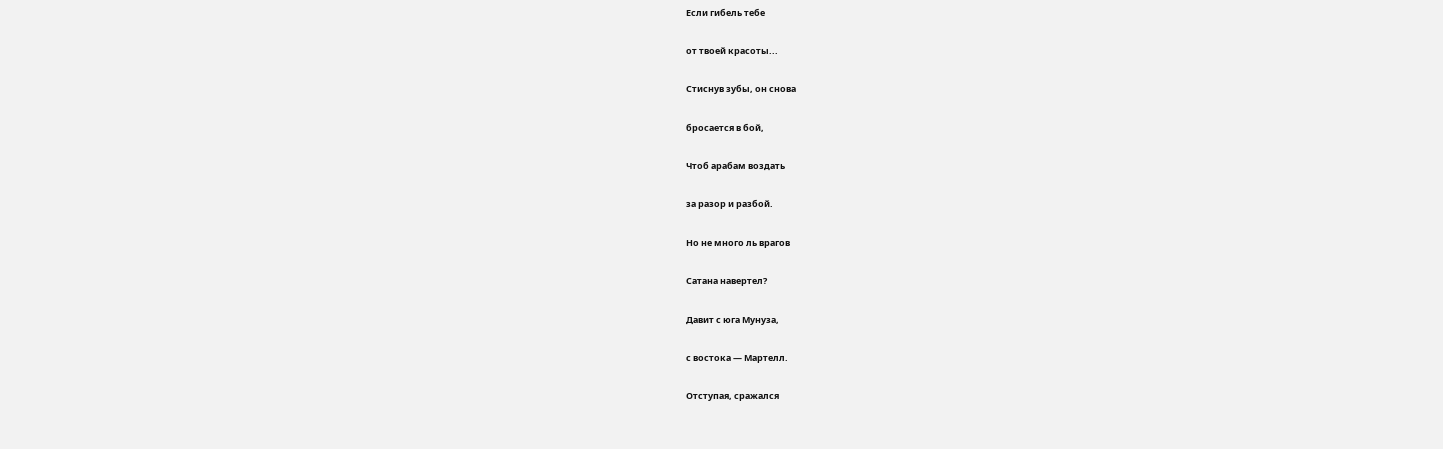Если гибель тебе

от твоей красоты...

Стиснув зубы, он снова

бросается в бой,

Чтоб арабам воздать

за разор и разбой.

Но не много ль врагов

Сатана навертел?

Давит с юга Мунуза,

с востока — Мартелл.

Отступая, сражался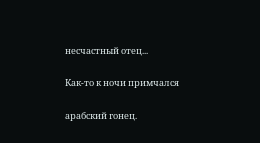несчастный отец...

Как-то к ночи примчался

арабский гонец.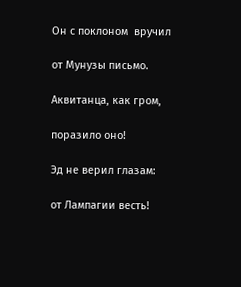Он с поклоном  вручил

от Мунузы письмо.

Аквитанца, как гром,

поразило оно!

Эд не верил глазам:

от Лампагии весть!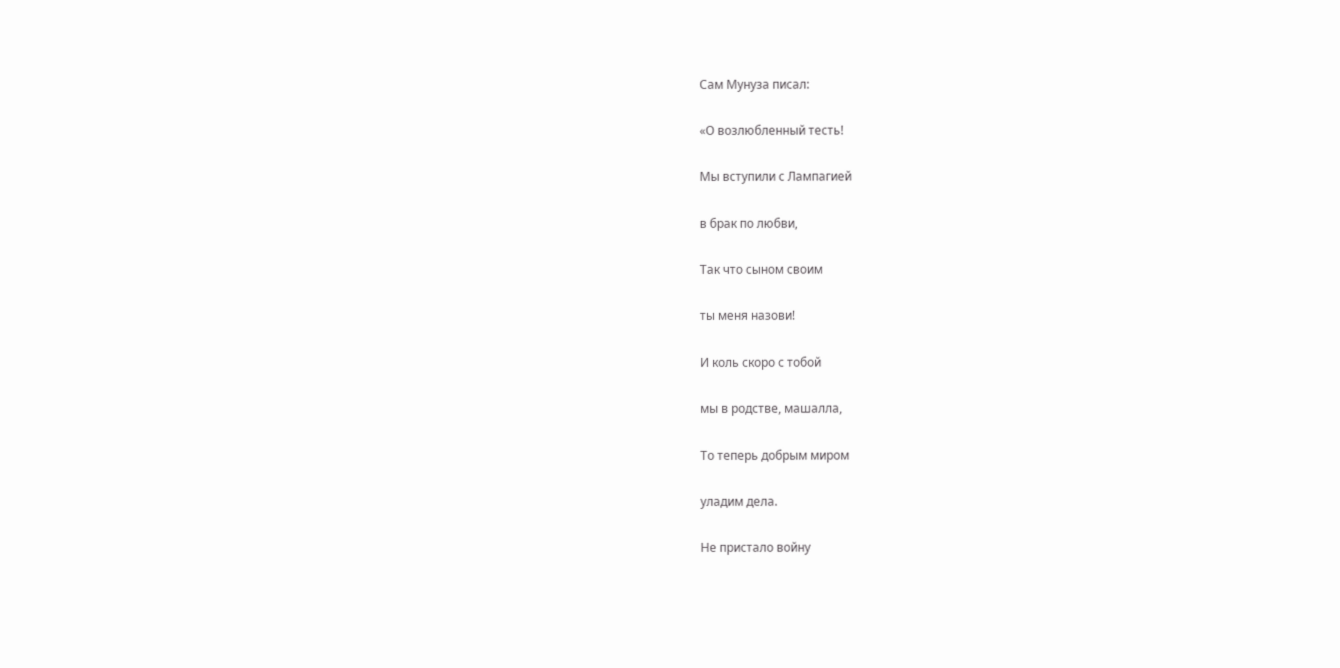Сам Мунуза писал:

«О возлюбленный тесть!

Мы вступили с Лампагией

в брак по любви,

Так что сыном своим

ты меня назови!

И коль скоро с тобой

мы в родстве, машалла,

То теперь добрым миром

уладим дела.

Не пристало войну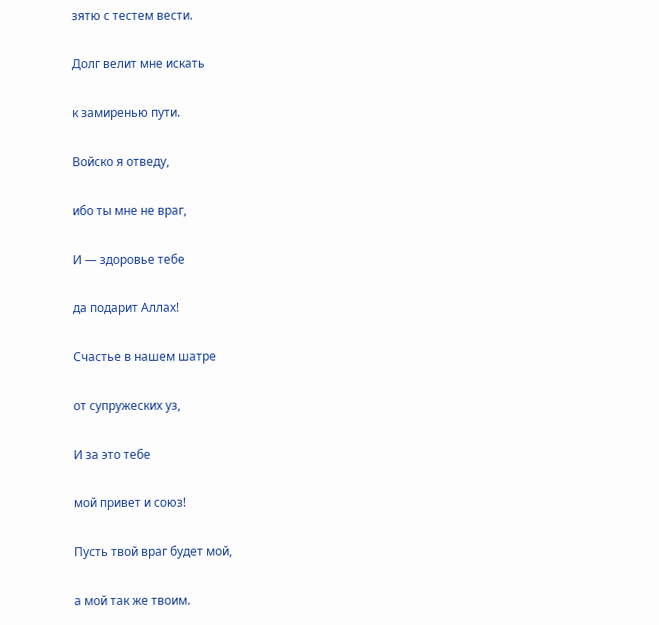зятю с тестем вести.

Долг велит мне искать

к замиренью пути.

Войско я отведу,

ибо ты мне не враг,

И — здоровье тебе

да подарит Аллах!

Счастье в нашем шатре

от супружеских уз,

И за это тебе

мой привет и союз!

Пусть твой враг будет мой,

а мой так же твоим.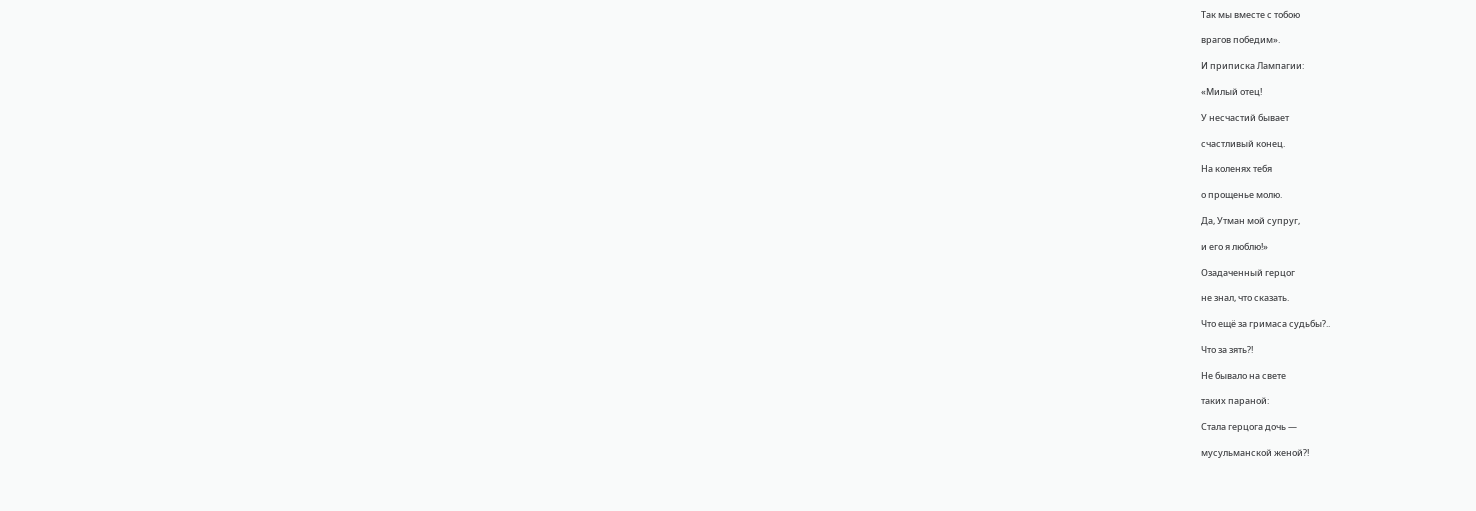Так мы вместе с тобою

врагов победим».

И приписка Лампагии:

«Милый отец!

У несчастий бывает

счастливый конец.

На коленях тебя

о прощенье молю.

Да, Утман мой супруг,

и его я люблю!»

Озадаченный герцог

не знал, что сказать.

Что ещё за гримаса судьбы?..

Что за зять?!

Не бывало на свете

таких параной:

Стала герцога дочь —

мусульманской женой?!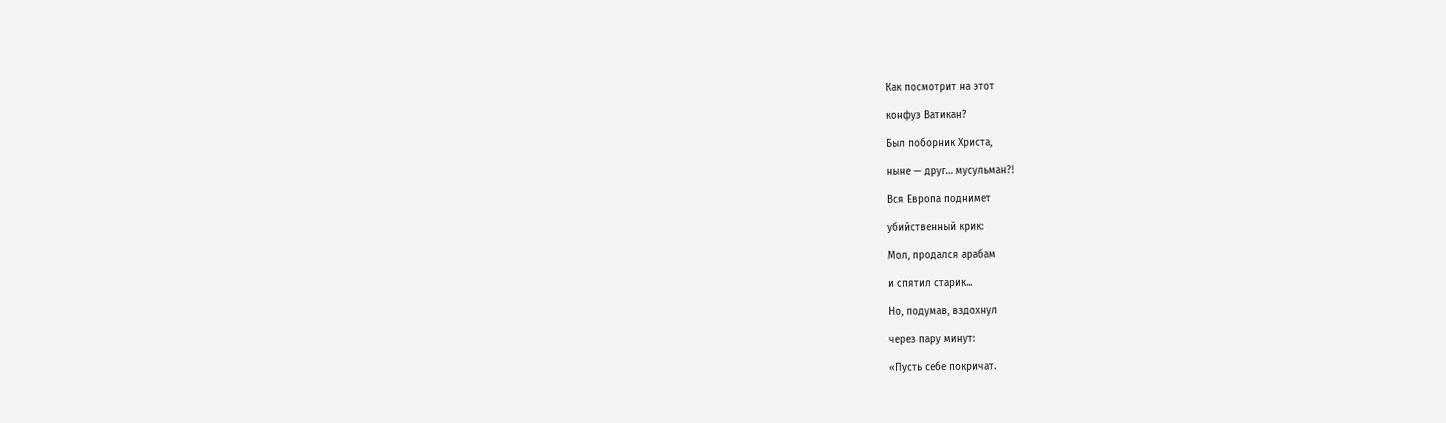Как посмотрит на этот

конфуз Ватикан?

Был поборник Христа,

ныне — друг… мусульман?!

Вся Европа поднимет

убийственный крик:

Мол, продался арабам

и спятил старик...

Но, подумав, вздохнул

через пару минут:

«Пусть себе покричат.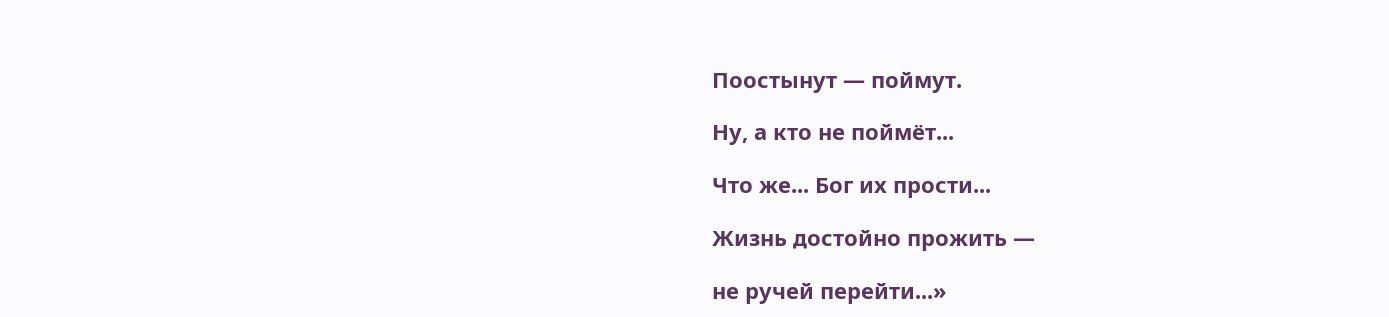Поостынут — поймут.

Ну, а кто не поймёт...

Что же... Бог их прости...

Жизнь достойно прожить —

не ручей перейти...»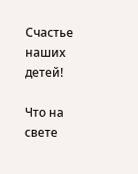Счастье наших детей!

Что на свете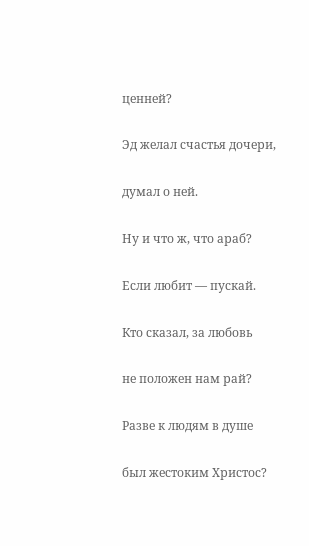ценней?

Эд желал счастья дочери,

думал о ней.

Ну и что ж, что араб?

Если любит — пускай.

Кто сказал, за любовь

не положен нам рай?

Разве к людям в душе

был жестоким Христос?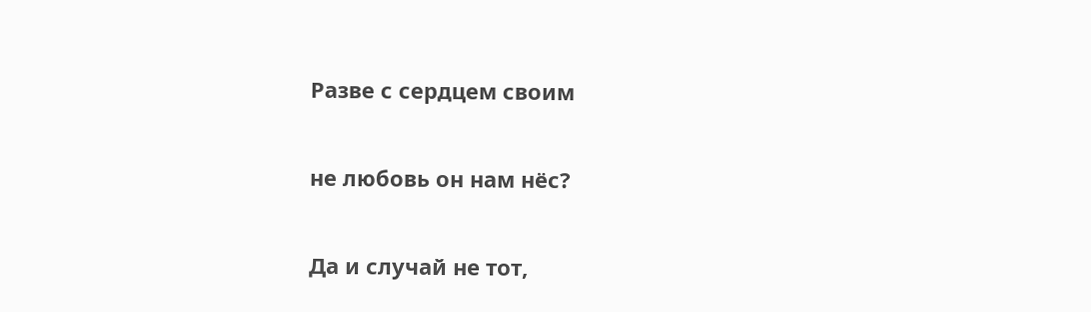Разве с сердцем своим

не любовь он нам нёс?

Да и случай не тот,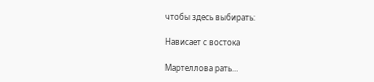чтобы здесь выбирать:

Нависает с востока

Мартеллова рать…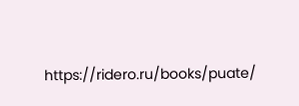https://ridero.ru/books/puate/